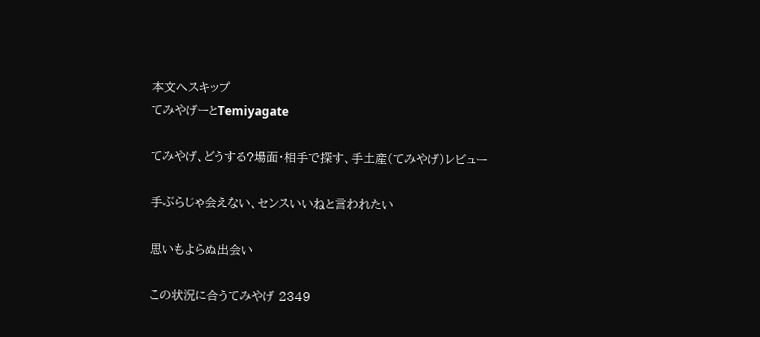本文へスキップ
てみやげーとTemiyagate

てみやげ、どうする?場面・相手で探す、手土産(てみやげ)レビュー

手ぶらじゃ会えない、センスいいねと言われたい

思いもよらぬ出会い

この状況に合うてみやげ 2349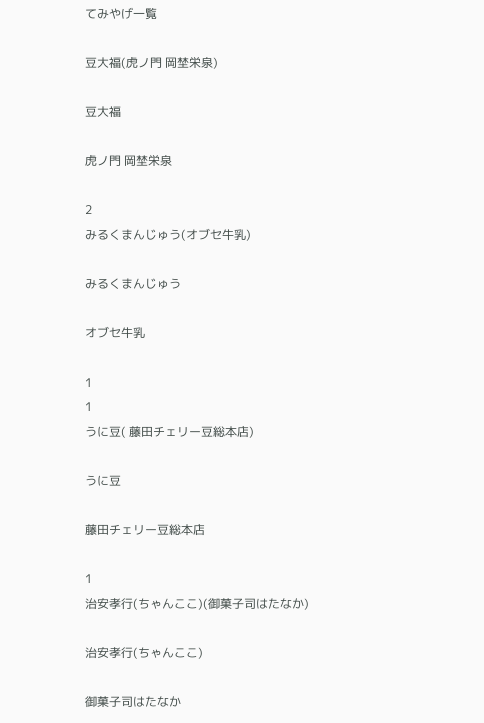てみやげ一覧

豆大福(虎ノ門 岡埜栄泉)

豆大福

虎ノ門 岡埜栄泉

2
みるくまんじゅう(オブセ牛乳)

みるくまんじゅう

オブセ牛乳

1
1
うに豆( 藤田チェリー豆総本店)

うに豆

藤田チェリー豆総本店

1
治安孝行(ちゃんここ)(御菓子司はたなか)

治安孝行(ちゃんここ)

御菓子司はたなか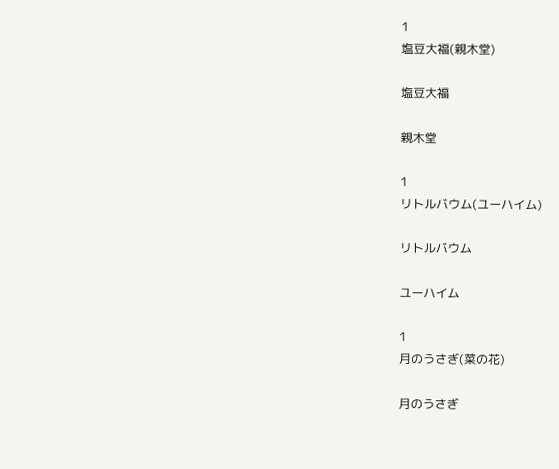1
塩豆大福(親木堂)

塩豆大福

親木堂

1
リトルバウム(ユーハイム)

リトルバウム

ユーハイム

1
月のうさぎ(菜の花)

月のうさぎ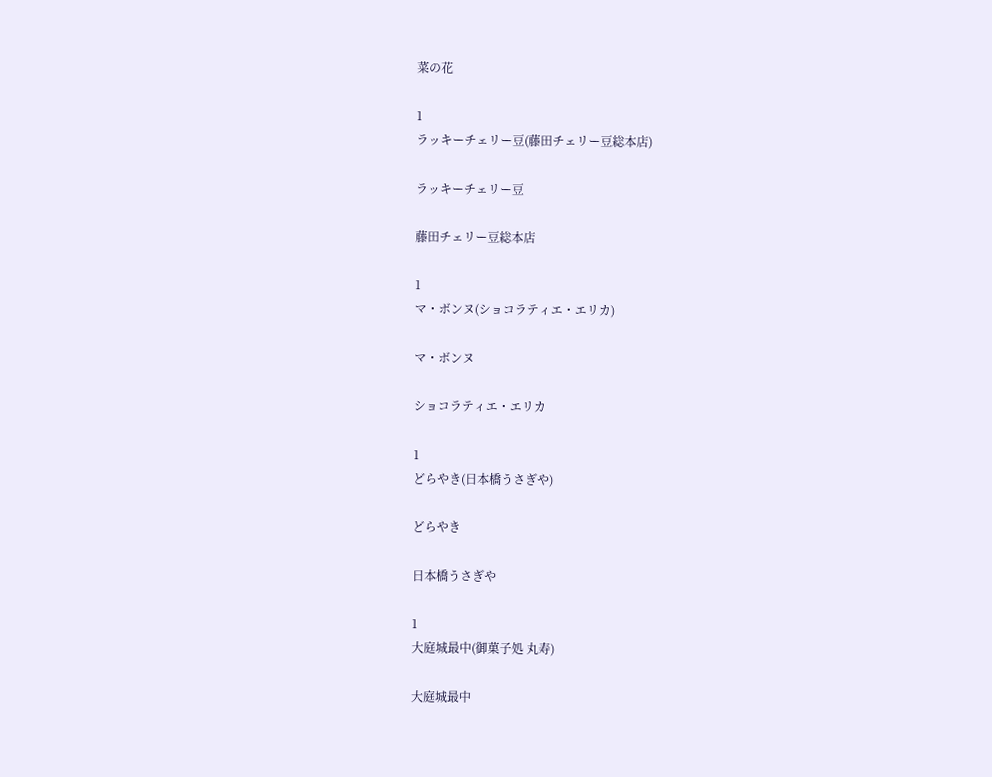菜の花

1
ラッキーチェリー豆(藤田チェリー豆総本店)

ラッキーチェリー豆

藤田チェリー豆総本店

1
マ・ボンヌ(ショコラティエ・エリカ)

マ・ボンヌ

ショコラティエ・エリカ

1
どらやき(日本橋うさぎや)

どらやき

日本橋うさぎや

1
大庭城最中(御菓子処 丸寿)

大庭城最中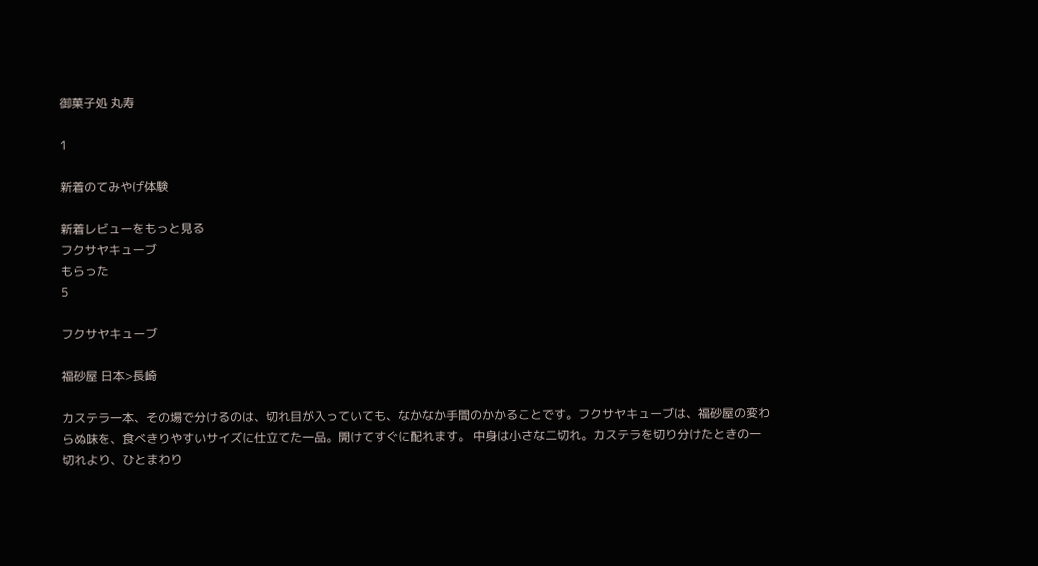御菓子処 丸寿

1

新着のてみやげ体験

新着レビューをもっと見る
フクサヤキューブ
もらった
5

フクサヤキューブ

福砂屋 日本>長崎

カステラ一本、その場で分けるのは、切れ目が入っていても、なかなか手間のかかることです。フクサヤキューブは、福砂屋の変わらぬ味を、食べきりやすいサイズに仕立てた一品。開けてすぐに配れます。 中身は小さな二切れ。カステラを切り分けたときの一切れより、ひとまわり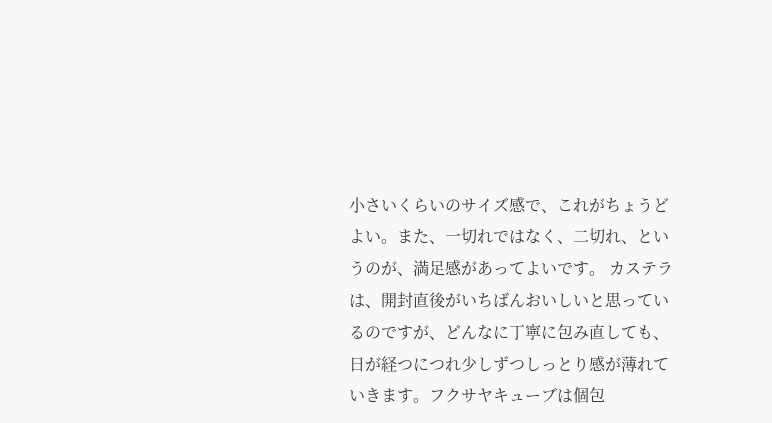小さいくらいのサイズ感で、これがちょうどよい。また、一切れではなく、二切れ、というのが、満足感があってよいです。 カステラは、開封直後がいちばんおいしいと思っているのですが、どんなに丁寧に包み直しても、日が経つにつれ少しずつしっとり感が薄れていきます。フクサヤキューブは個包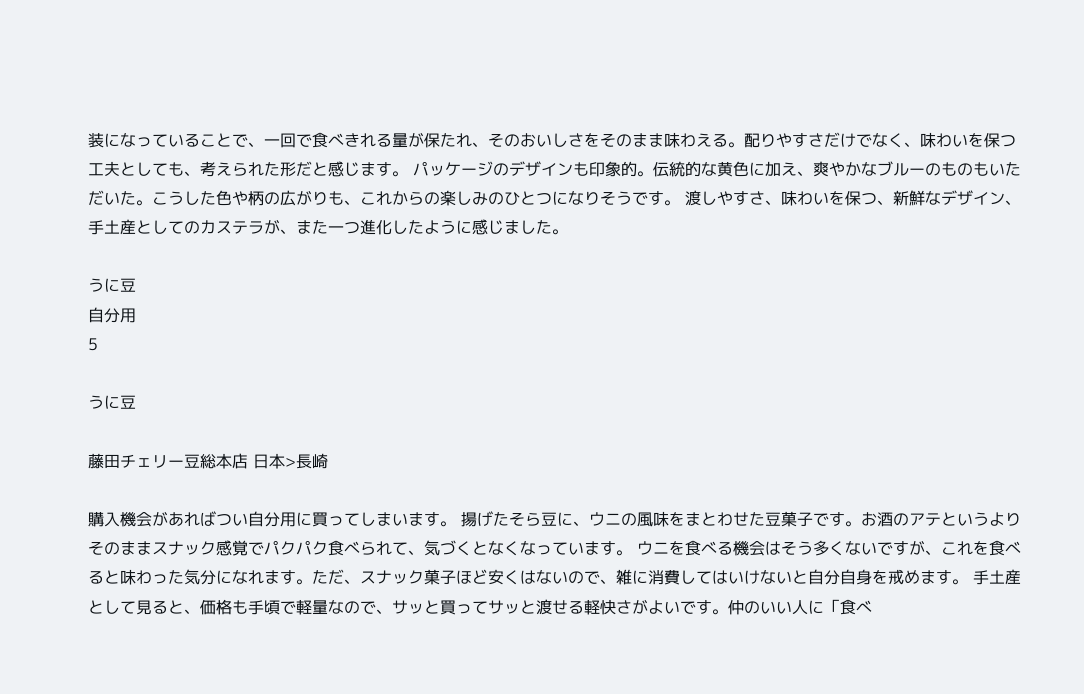装になっていることで、一回で食べきれる量が保たれ、そのおいしさをそのまま味わえる。配りやすさだけでなく、味わいを保つ工夫としても、考えられた形だと感じます。 パッケージのデザインも印象的。伝統的な黄色に加え、爽やかなブルーのものもいただいた。こうした色や柄の広がりも、これからの楽しみのひとつになりそうです。 渡しやすさ、味わいを保つ、新鮮なデザイン、手土産としてのカステラが、また一つ進化したように感じました。

うに豆
自分用
5

うに豆

藤田チェリー豆総本店 日本>長崎

購入機会があればつい自分用に買ってしまいます。 揚げたそら豆に、ウニの風味をまとわせた豆菓子です。お酒のアテというよりそのままスナック感覚でパクパク食べられて、気づくとなくなっています。 ウニを食べる機会はそう多くないですが、これを食べると味わった気分になれます。ただ、スナック菓子ほど安くはないので、雑に消費してはいけないと自分自身を戒めます。 手土産として見ると、価格も手頃で軽量なので、サッと買ってサッと渡せる軽快さがよいです。仲のいい人に「食べ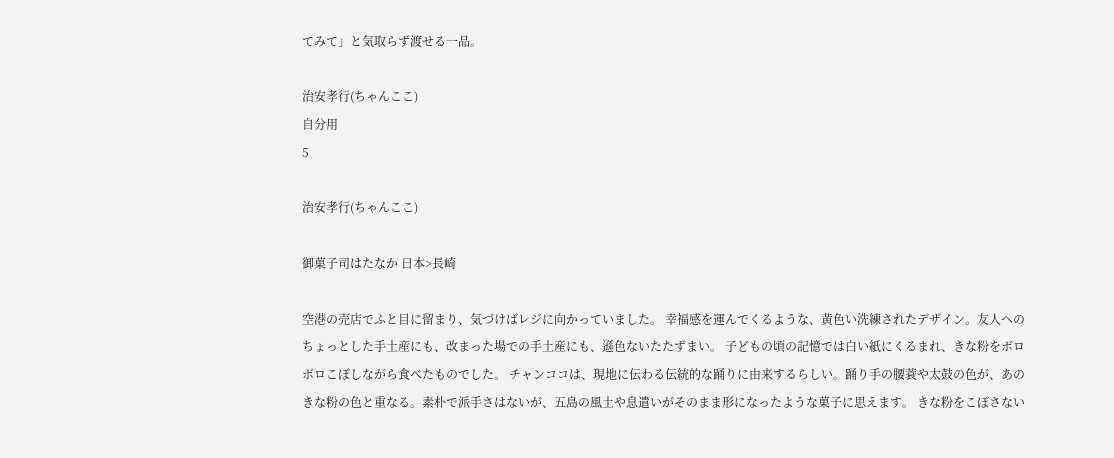てみて」と気取らず渡せる一品。

治安孝行(ちゃんここ)
自分用
5

治安孝行(ちゃんここ)

御菓子司はたなか 日本>長崎

空港の売店でふと目に留まり、気づけばレジに向かっていました。 幸福感を運んでくるような、黄色い洗練されたデザイン。友人へのちょっとした手土産にも、改まった場での手土産にも、遜色ないたたずまい。 子どもの頃の記憶では白い紙にくるまれ、きな粉をボロボロこぼしながら食べたものでした。 チャンココは、現地に伝わる伝統的な踊りに由来するらしい。踊り手の腰蓑や太鼓の色が、あのきな粉の色と重なる。素朴で派手さはないが、五島の風土や息遣いがそのまま形になったような菓子に思えます。 きな粉をこぼさない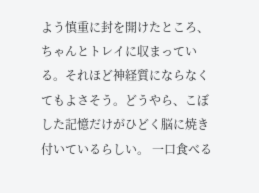よう慎重に封を開けたところ、ちゃんとトレイに収まっている。それほど神経質にならなくてもよさそう。どうやら、こぼした記憶だけがひどく脳に焼き付いているらしい。 一口食べる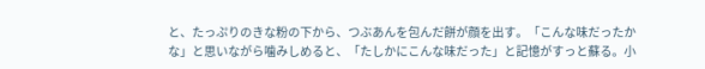と、たっぷりのきな粉の下から、つぶあんを包んだ餅が顔を出す。「こんな味だったかな」と思いながら噛みしめると、「たしかにこんな味だった」と記憶がすっと蘇る。小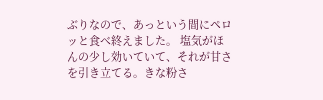ぶりなので、あっという間にペロッと食べ終えました。 塩気がほんの少し効いていて、それが甘さを引き立てる。きな粉さ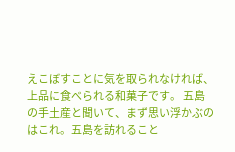えこぼすことに気を取られなければ、上品に食べられる和菓子です。 五島の手土産と聞いて、まず思い浮かぶのはこれ。五島を訪れること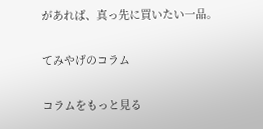があれば、真っ先に買いたい一品。

てみやげのコラム

コラムをもっと見る